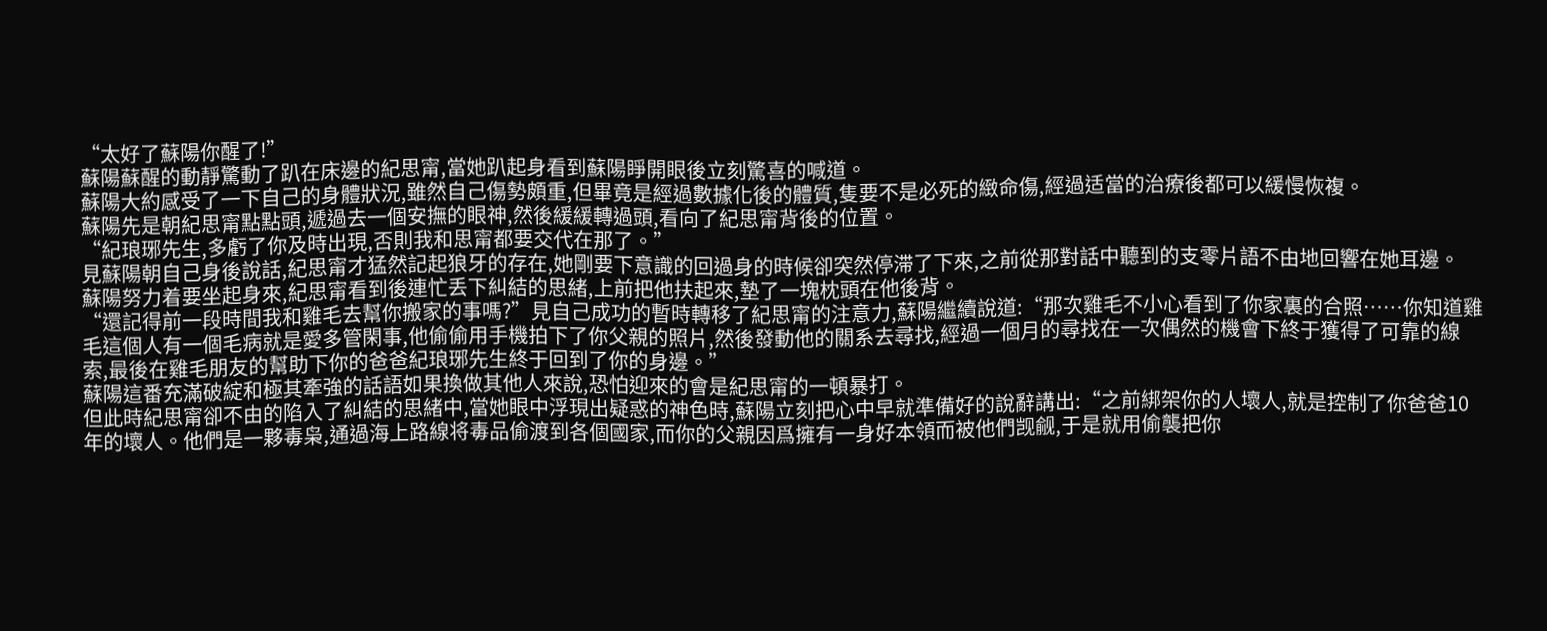“太好了蘇陽你醒了!”
蘇陽蘇醒的動靜驚動了趴在床邊的紀思甯,當她趴起身看到蘇陽睜開眼後立刻驚喜的喊道。
蘇陽大約感受了一下自己的身體狀況,雖然自己傷勢頗重,但畢竟是經過數據化後的體質,隻要不是必死的緻命傷,經過适當的治療後都可以緩慢恢複。
蘇陽先是朝紀思甯點點頭,遞過去一個安撫的眼神,然後緩緩轉過頭,看向了紀思甯背後的位置。
“紀琅琊先生,多虧了你及時出現,否則我和思甯都要交代在那了。”
見蘇陽朝自己身後說話,紀思甯才猛然記起狼牙的存在,她剛要下意識的回過身的時候卻突然停滞了下來,之前從那對話中聽到的支零片語不由地回響在她耳邊。
蘇陽努力着要坐起身來,紀思甯看到後連忙丢下糾結的思緒,上前把他扶起來,墊了一塊枕頭在他後背。
“還記得前一段時間我和雞毛去幫你搬家的事嗎?”見自己成功的暫時轉移了紀思甯的注意力,蘇陽繼續說道:“那次雞毛不小心看到了你家裏的合照……你知道雞毛這個人有一個毛病就是愛多管閑事,他偷偷用手機拍下了你父親的照片,然後發動他的關系去尋找,經過一個月的尋找在一次偶然的機會下終于獲得了可靠的線索,最後在雞毛朋友的幫助下你的爸爸紀琅琊先生終于回到了你的身邊。”
蘇陽這番充滿破綻和極其牽強的話語如果換做其他人來說,恐怕迎來的會是紀思甯的一頓暴打。
但此時紀思甯卻不由的陷入了糾結的思緒中,當她眼中浮現出疑惑的神色時,蘇陽立刻把心中早就準備好的說辭講出:“之前綁架你的人壞人,就是控制了你爸爸10年的壞人。他們是一夥毒枭,通過海上路線将毒品偷渡到各個國家,而你的父親因爲擁有一身好本領而被他們觊觎,于是就用偷襲把你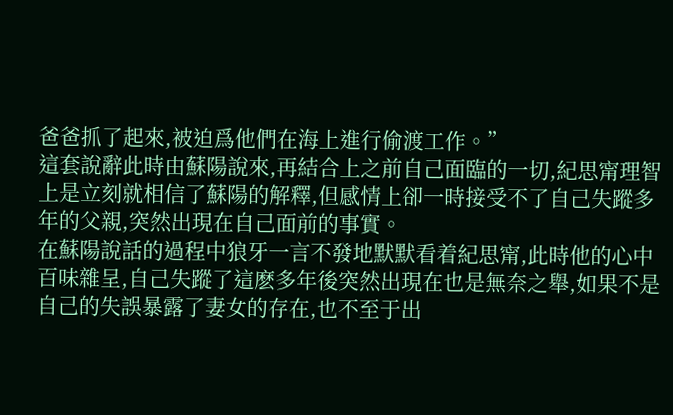爸爸抓了起來,被迫爲他們在海上進行偷渡工作。”
這套說辭此時由蘇陽說來,再結合上之前自己面臨的一切,紀思甯理智上是立刻就相信了蘇陽的解釋,但感情上卻一時接受不了自己失蹤多年的父親,突然出現在自己面前的事實。
在蘇陽說話的過程中狼牙一言不發地默默看着紀思甯,此時他的心中百味雜呈,自己失蹤了這麽多年後突然出現在也是無奈之舉,如果不是自己的失誤暴露了妻女的存在,也不至于出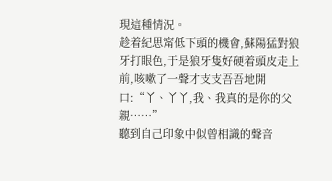現這種情況。
趁着紀思甯低下頭的機會,蘇陽猛對狼牙打眼色,于是狼牙隻好硬着頭皮走上前,咳嗽了一聲才支支吾吾地開口:“丫、丫丫,我、我真的是你的父親……”
聽到自己印象中似曾相識的聲音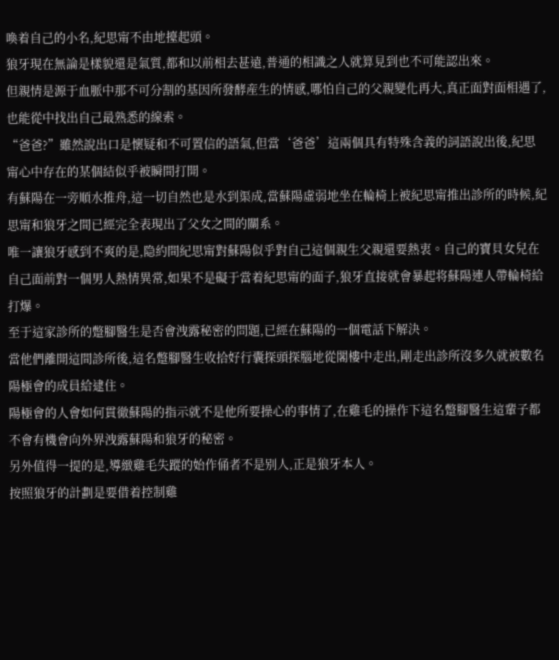喚着自己的小名,紀思甯不由地擡起頭。
狼牙現在無論是樣貌還是氣質,都和以前相去甚遠,普通的相識之人就算見到也不可能認出來。
但親情是源于血脈中那不可分割的基因所發酵産生的情感,哪怕自己的父親變化再大,真正面對面相遇了,也能從中找出自己最熟悉的線索。
“爸爸?”雖然說出口是懷疑和不可置信的語氣,但當‘爸爸’這兩個具有特殊含義的詞語說出後,紀思甯心中存在的某個結似乎被瞬間打開。
有蘇陽在一旁順水推舟,這一切自然也是水到渠成,當蘇陽虛弱地坐在輪椅上被紀思甯推出診所的時候,紀思甯和狼牙之間已經完全表現出了父女之間的關系。
唯一讓狼牙感到不爽的是,隐約間紀思甯對蘇陽似乎對自己這個親生父親還要熱衷。自己的寶貝女兒在自己面前對一個男人熱情異常,如果不是礙于當着紀思甯的面子,狼牙直接就會暴起将蘇陽連人帶輪椅給打爆。
至于這家診所的蹩腳醫生是否會洩露秘密的問題,已經在蘇陽的一個電話下解決。
當他們離開這間診所後,這名蹩腳醫生收拾好行囊探頭探腦地從閣樓中走出,剛走出診所沒多久就被數名陽極會的成員給逮住。
陽極會的人會如何貫徹蘇陽的指示就不是他所要操心的事情了,在雞毛的操作下這名蹩腳醫生這輩子都不會有機會向外界洩露蘇陽和狼牙的秘密。
另外值得一提的是,導緻雞毛失蹤的始作俑者不是别人,正是狼牙本人。
按照狼牙的計劃是要借着控制雞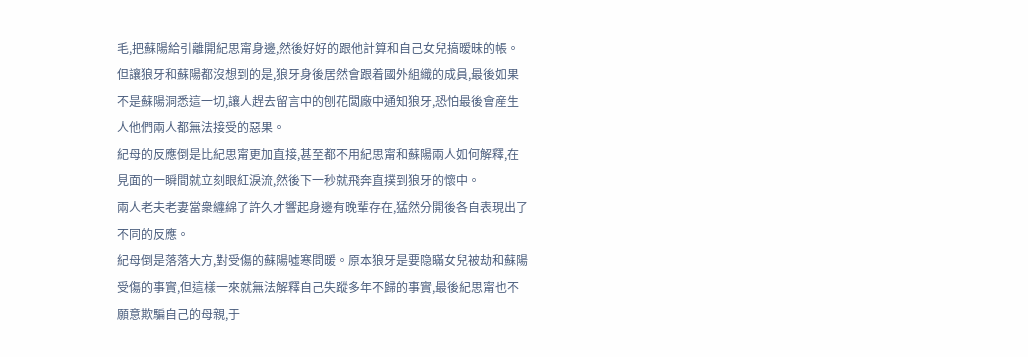毛,把蘇陽給引離開紀思甯身邊,然後好好的跟他計算和自己女兒搞暧昧的帳。
但讓狼牙和蘇陽都沒想到的是,狼牙身後居然會跟着國外組織的成員,最後如果不是蘇陽洞悉這一切,讓人趕去留言中的刨花闆廠中通知狼牙,恐怕最後會産生人他們兩人都無法接受的惡果。
紀母的反應倒是比紀思甯更加直接,甚至都不用紀思甯和蘇陽兩人如何解釋,在見面的一瞬間就立刻眼紅淚流,然後下一秒就飛奔直撲到狼牙的懷中。
兩人老夫老妻當衆纏綿了許久才響起身邊有晚輩存在,猛然分開後各自表現出了不同的反應。
紀母倒是落落大方,對受傷的蘇陽噓寒問暖。原本狼牙是要隐瞞女兒被劫和蘇陽受傷的事實,但這樣一來就無法解釋自己失蹤多年不歸的事實,最後紀思甯也不願意欺騙自己的母親,于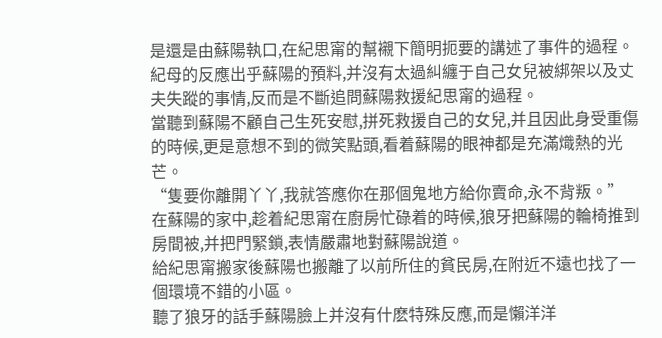是還是由蘇陽執口,在紀思甯的幫襯下簡明扼要的講述了事件的過程。
紀母的反應出乎蘇陽的預料,并沒有太過糾纏于自己女兒被綁架以及丈夫失蹤的事情,反而是不斷追問蘇陽救援紀思甯的過程。
當聽到蘇陽不顧自己生死安慰,拼死救援自己的女兒,并且因此身受重傷的時候,更是意想不到的微笑點頭,看着蘇陽的眼神都是充滿熾熱的光芒。
“隻要你離開丫丫,我就答應你在那個鬼地方給你賣命,永不背叛。”
在蘇陽的家中,趁着紀思甯在廚房忙碌着的時候,狼牙把蘇陽的輪椅推到房間被,并把門緊鎖,表情嚴肅地對蘇陽說道。
給紀思甯搬家後蘇陽也搬離了以前所住的貧民房,在附近不遠也找了一個環境不錯的小區。
聽了狼牙的話手蘇陽臉上并沒有什麽特殊反應,而是懶洋洋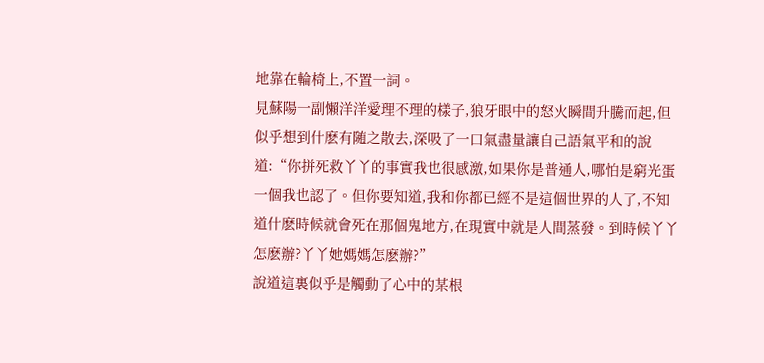地靠在輪椅上,不置一詞。
見蘇陽一副懶洋洋愛理不理的樣子,狼牙眼中的怒火瞬間升騰而起,但似乎想到什麽有随之散去,深吸了一口氣盡量讓自己語氣平和的說道:“你拼死救丫丫的事實我也很感激,如果你是普通人,哪怕是窮光蛋一個我也認了。但你要知道,我和你都已經不是這個世界的人了,不知道什麽時候就會死在那個鬼地方,在現實中就是人間蒸發。到時候丫丫怎麽辦?丫丫她媽媽怎麽辦?”
說道這裏似乎是觸動了心中的某根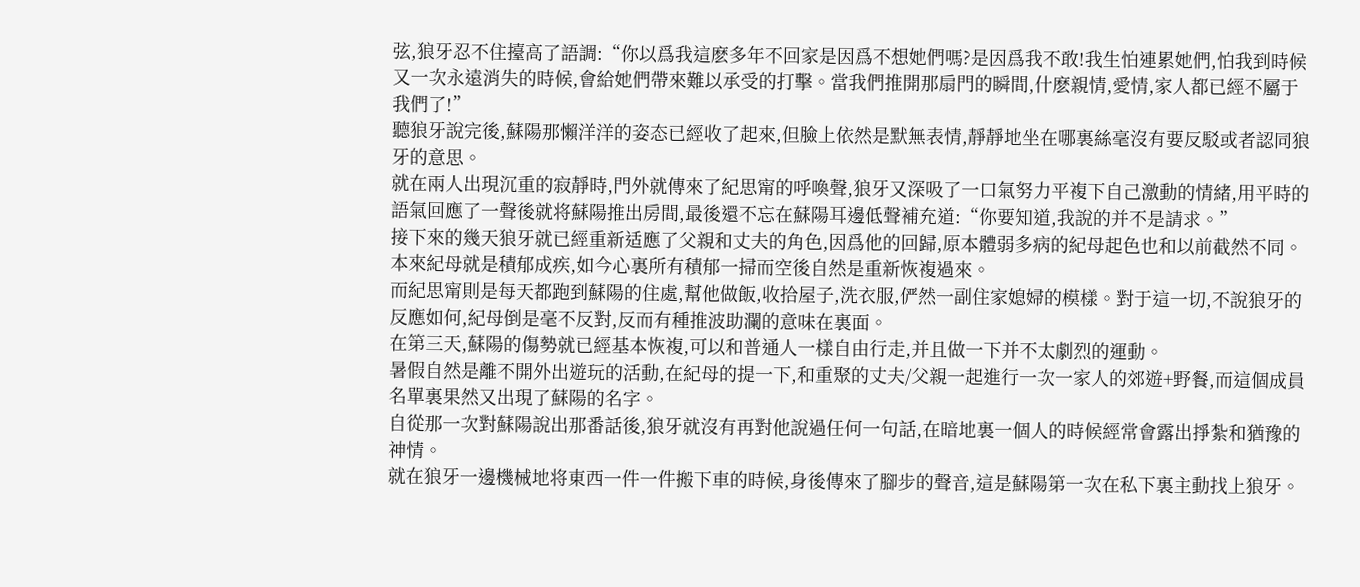弦,狼牙忍不住擡高了語調:“你以爲我這麽多年不回家是因爲不想她們嗎?是因爲我不敢!我生怕連累她們,怕我到時候又一次永遠消失的時候,會給她們帶來難以承受的打擊。當我們推開那扇門的瞬間,什麽親情,愛情,家人都已經不屬于我們了!”
聽狼牙說完後,蘇陽那懶洋洋的姿态已經收了起來,但臉上依然是默無表情,靜靜地坐在哪裏絲毫沒有要反駁或者認同狼牙的意思。
就在兩人出現沉重的寂靜時,門外就傳來了紀思甯的呼喚聲,狼牙又深吸了一口氣努力平複下自己激動的情緒,用平時的語氣回應了一聲後就将蘇陽推出房間,最後還不忘在蘇陽耳邊低聲補充道:“你要知道,我說的并不是請求。”
接下來的幾天狼牙就已經重新适應了父親和丈夫的角色,因爲他的回歸,原本體弱多病的紀母起色也和以前截然不同。本來紀母就是積郁成疾,如今心裏所有積郁一掃而空後自然是重新恢複過來。
而紀思甯則是每天都跑到蘇陽的住處,幫他做飯,收拾屋子,洗衣服,俨然一副住家媳婦的模樣。對于這一切,不說狼牙的反應如何,紀母倒是毫不反對,反而有種推波助瀾的意味在裏面。
在第三天,蘇陽的傷勢就已經基本恢複,可以和普通人一樣自由行走,并且做一下并不太劇烈的運動。
暑假自然是離不開外出遊玩的活動,在紀母的提一下,和重聚的丈夫/父親一起進行一次一家人的郊遊+野餐,而這個成員名單裏果然又出現了蘇陽的名字。
自從那一次對蘇陽說出那番話後,狼牙就沒有再對他說過任何一句話,在暗地裏一個人的時候經常會露出掙紮和猶豫的神情。
就在狼牙一邊機械地将東西一件一件搬下車的時候,身後傳來了腳步的聲音,這是蘇陽第一次在私下裏主動找上狼牙。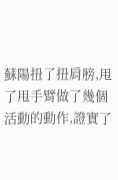蘇陽扭了扭肩膀,甩了甩手臂做了幾個活動的動作,證實了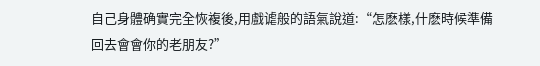自己身體确實完全恢複後,用戲谑般的語氣說道:“怎麽樣,什麽時候準備回去會會你的老朋友?”